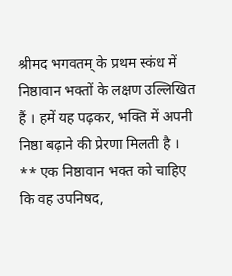श्रीमद भगवतम् के प्रथम स्कंध में निष्ठावान भक्तों के लक्षण उल्लिखित हैं । हमें यह पढ़कर, भक्ति में अपनी निष्ठा बढ़ाने की प्रेरणा मिलती है ।
** एक निष्ठावान भक्त को चाहिए कि वह उपनिषद,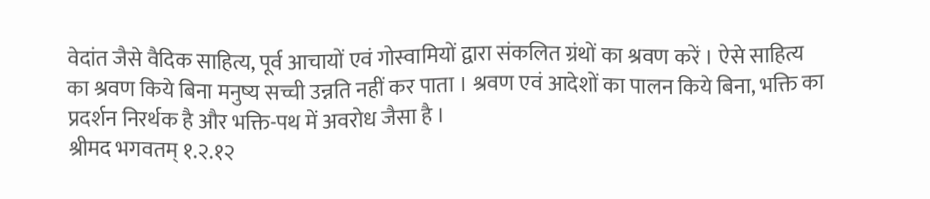वेदांत जैसे वैदिक साहित्य, पूर्व आचायों एवं गोस्वामियों द्वारा संकलित ग्रंथों का श्रवण करें । ऐसे साहित्य का श्रवण किये बिना मनुष्य सच्ची उन्नति नहीं कर पाता । श्रवण एवं आदेशों का पालन किये बिना, भक्ति का प्रदर्शन निरर्थक है और भक्ति-पथ में अवरोध जैसा है ।
श्रीमद भगवतम् १.२.१२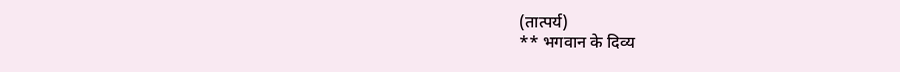(तात्पर्य)
** भगवान के दिव्य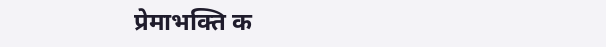प्रेमाभक्ति क